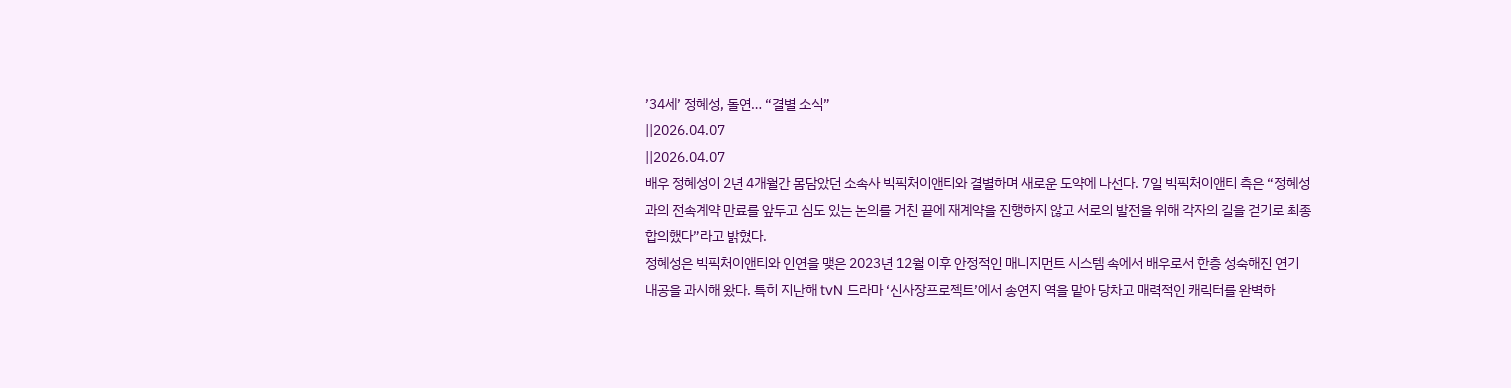’34세’ 정혜성, 돌연… “결별 소식”
||2026.04.07
||2026.04.07
배우 정혜성이 2년 4개월간 몸담았던 소속사 빅픽처이앤티와 결별하며 새로운 도약에 나선다. 7일 빅픽처이앤티 측은 “정혜성과의 전속계약 만료를 앞두고 심도 있는 논의를 거친 끝에 재계약을 진행하지 않고 서로의 발전을 위해 각자의 길을 걷기로 최종 합의했다”라고 밝혔다.
정혜성은 빅픽처이앤티와 인연을 맺은 2023년 12월 이후 안정적인 매니지먼트 시스템 속에서 배우로서 한층 성숙해진 연기 내공을 과시해 왔다. 특히 지난해 tvN 드라마 ‘신사장프로젝트’에서 송연지 역을 맡아 당차고 매력적인 캐릭터를 완벽하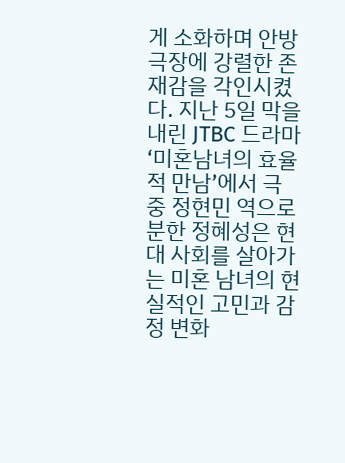게 소화하며 안방 극장에 강렬한 존재감을 각인시켰다. 지난 5일 막을 내린 JTBC 드라마 ‘미혼남녀의 효율적 만남’에서 극 중 정현민 역으로 분한 정혜성은 현대 사회를 살아가는 미혼 남녀의 현실적인 고민과 감정 변화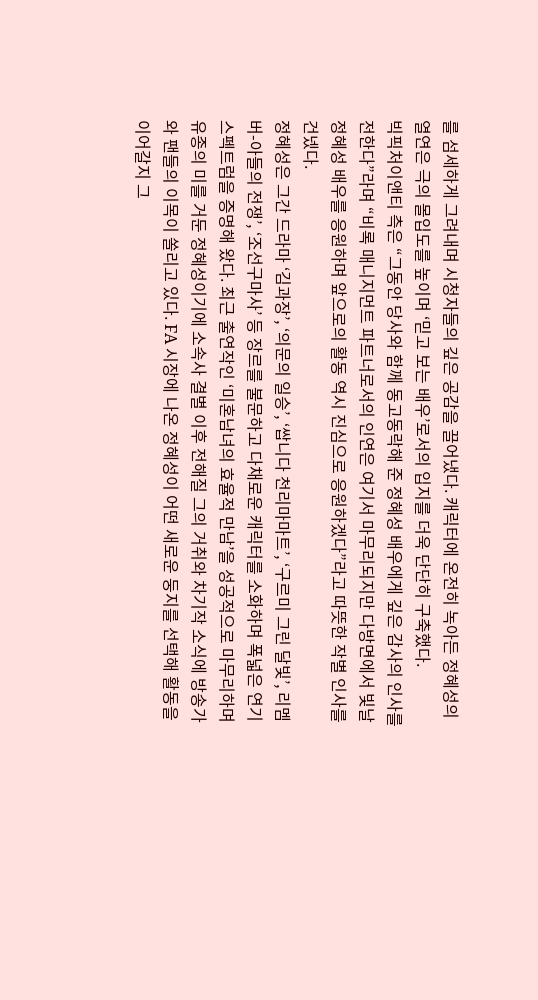를 섬세하게 그려내며 시청자들의 깊은 공감을 끌어냈다. 캐릭터에 온전히 녹아든 정혜성의 열연은 극의 몰입도를 높이며 ‘믿고 보는 배우’로서의 입지를 더욱 단단히 구축했다.
빅픽처이앤티 측은 “그동안 당사와 함께 동고동락해 준 정혜성 배우에게 깊은 감사의 인사를 전한다”라며 “비록 매니지먼트 파트너로서의 인연은 여기서 마무리되지만 다방면에서 빛날 정혜성 배우를 응원하며 앞으로의 활동 역시 진심으로 응원하겠다”라고 따뜻한 작별 인사를 건넸다.
정혜성은 그간 드라마 ‘김과장’, ‘의문의 일승’, ‘쌉니다 천리마마트’, ‘구르미 그린 달빛’, 리멤버-아들의 전쟁’, ‘조선구마사’ 등 장르를 불문하고 다채로운 캐릭터를 소화하며 폭넓은 연기 스펙트럼을 증명해 왔다. 최근 출연작인 ‘미혼남녀의 효율적 만남’을 성공적으로 마무리하며 유종의 미를 거둔 정혜성이기에 소속사 결별 이후 전해질 그의 거취와 차기작 소식에 방송가와 팬들의 이목이 쏠리고 있다. FA 시장에 나온 정혜성이 어떤 새로운 둥지를 선택해 활동을 이어갈지 그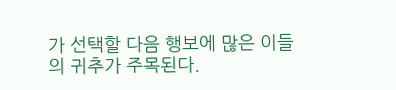가 선택할 다음 행보에 많은 이들의 귀추가 주목된다.